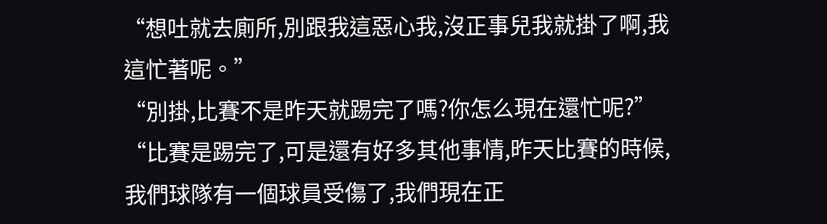“想吐就去廁所,別跟我這惡心我,沒正事兒我就掛了啊,我這忙著呢。”
“別掛,比賽不是昨天就踢完了嗎?你怎么現在還忙呢?”
“比賽是踢完了,可是還有好多其他事情,昨天比賽的時候,我們球隊有一個球員受傷了,我們現在正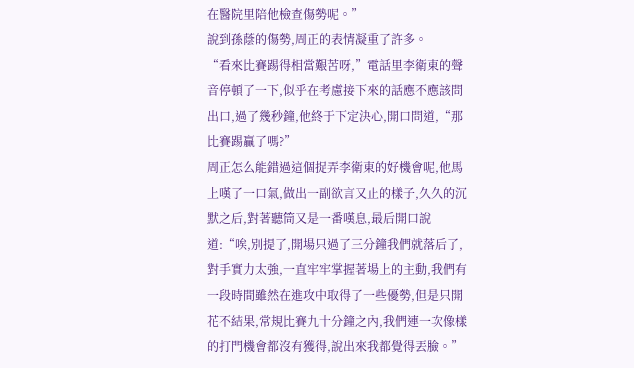在醫院里陪他檢查傷勢呢。”
說到孫蔭的傷勢,周正的表情凝重了許多。
“看來比賽踢得相當艱苦呀,”電話里李衛東的聲音停頓了一下,似乎在考慮接下來的話應不應該問出口,過了幾秒鐘,他終于下定決心,開口問道,“那比賽踢贏了嗎?”
周正怎么能錯過這個捉弄李衛東的好機會呢,他馬上嘆了一口氣,做出一副欲言又止的樣子,久久的沉默之后,對著聽筒又是一番嘆息,最后開口說道:“唉,別提了,開場只過了三分鐘我們就落后了,對手實力太強,一直牢牢掌握著場上的主動,我們有一段時間雖然在進攻中取得了一些優勢,但是只開花不結果,常規比賽九十分鐘之內,我們連一次像樣的打門機會都沒有獲得,說出來我都覺得丟臉。”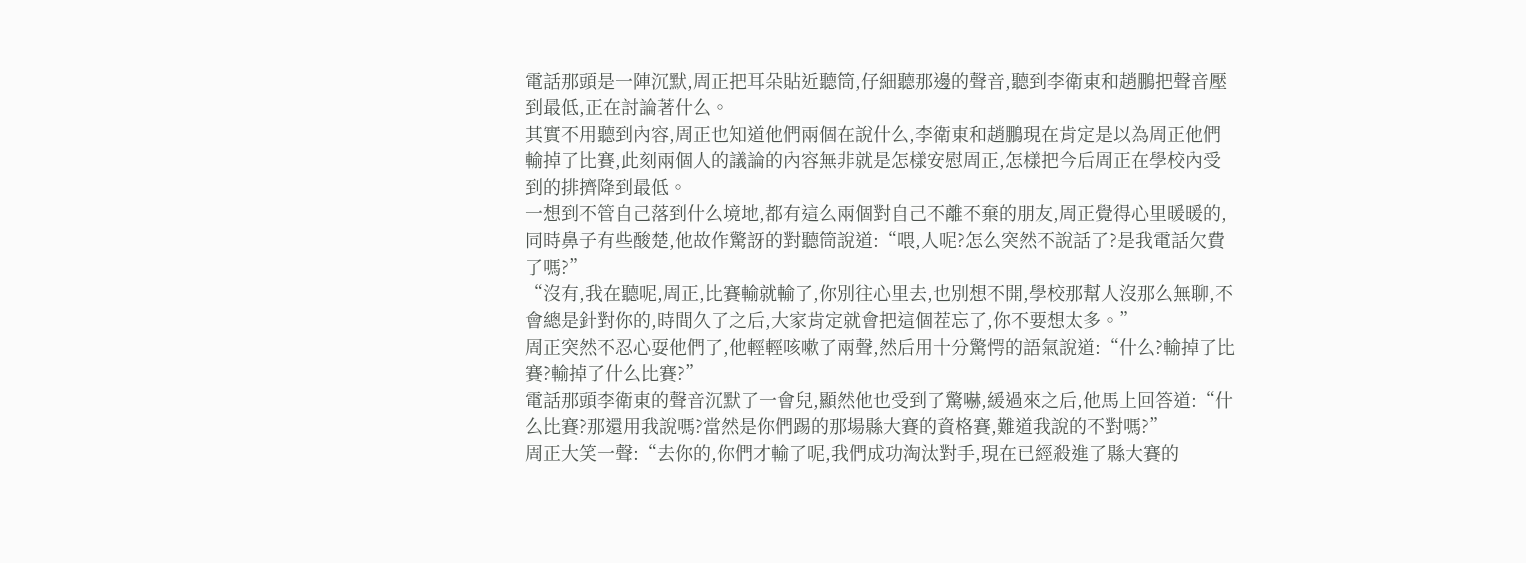電話那頭是一陣沉默,周正把耳朵貼近聽筒,仔細聽那邊的聲音,聽到李衛東和趙鵬把聲音壓到最低,正在討論著什么。
其實不用聽到內容,周正也知道他們兩個在說什么,李衛東和趙鵬現在肯定是以為周正他們輸掉了比賽,此刻兩個人的議論的內容無非就是怎樣安慰周正,怎樣把今后周正在學校內受到的排擠降到最低。
一想到不管自己落到什么境地,都有這么兩個對自己不離不棄的朋友,周正覺得心里暖暖的,同時鼻子有些酸楚,他故作驚訝的對聽筒說道:“喂,人呢?怎么突然不說話了?是我電話欠費了嗎?”
“沒有,我在聽呢,周正,比賽輸就輸了,你別往心里去,也別想不開,學校那幫人沒那么無聊,不會總是針對你的,時間久了之后,大家肯定就會把這個茬忘了,你不要想太多。”
周正突然不忍心耍他們了,他輕輕咳嗽了兩聲,然后用十分驚愕的語氣說道:“什么?輸掉了比賽?輸掉了什么比賽?”
電話那頭李衛東的聲音沉默了一會兒,顯然他也受到了驚嚇,緩過來之后,他馬上回答道:“什么比賽?那還用我說嗎?當然是你們踢的那場縣大賽的資格賽,難道我說的不對嗎?”
周正大笑一聲:“去你的,你們才輸了呢,我們成功淘汰對手,現在已經殺進了縣大賽的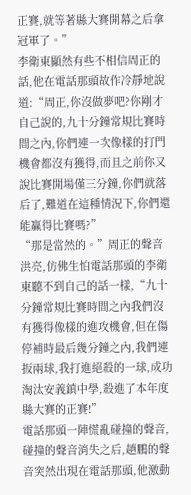正賽,就等著縣大賽開幕之后拿冠軍了。”
李衛東顯然有些不相信周正的話,他在電話那頭故作冷靜地說道:“周正,你沒做夢吧?你剛才自己說的,九十分鐘常規比賽時間之內,你們連一次像樣的打門機會都沒有獲得,而且之前你又說比賽開場僅三分鐘,你們就落后了,難道在這種情況下,你們還能贏得比賽嗎?”
“那是當然的。”周正的聲音洪亮,仿佛生怕電話那頭的李衛東聽不到自己的話一樣,“九十分鐘常規比賽時間之內我們沒有獲得像樣的進攻機會,但在傷停補時最后幾分鐘之內,我們連扳兩球,我打進絕殺的一球,成功淘汰安義鎮中學,殺進了本年度縣大賽的正賽!”
電話那頭一陣慌亂碰撞的聲音,碰撞的聲音消失之后,趙鵬的聲音突然出現在電話那頭,他激動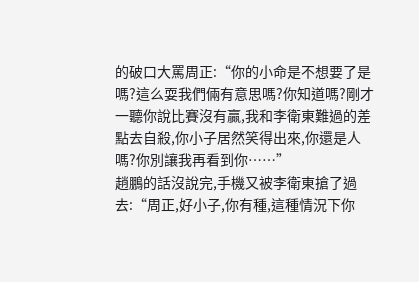的破口大罵周正:“你的小命是不想要了是嗎?這么耍我們倆有意思嗎?你知道嗎?剛才一聽你說比賽沒有贏,我和李衛東難過的差點去自殺,你小子居然笑得出來,你還是人嗎?你別讓我再看到你……”
趙鵬的話沒說完,手機又被李衛東搶了過去:“周正,好小子,你有種,這種情況下你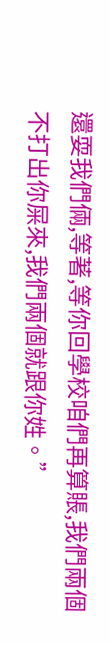還耍我們倆,等著,等你回學校咱們再算賬,我們兩個不打出你屎來,我們兩個就跟你姓。”